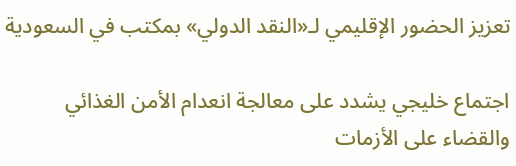تعزيز الحضور الإقليمي لـ«النقد الدولي» بمكتب في السعودية

اجتماع خليجي يشدد على معالجة انعدام الأمن الغذائي والقضاء على الأزمات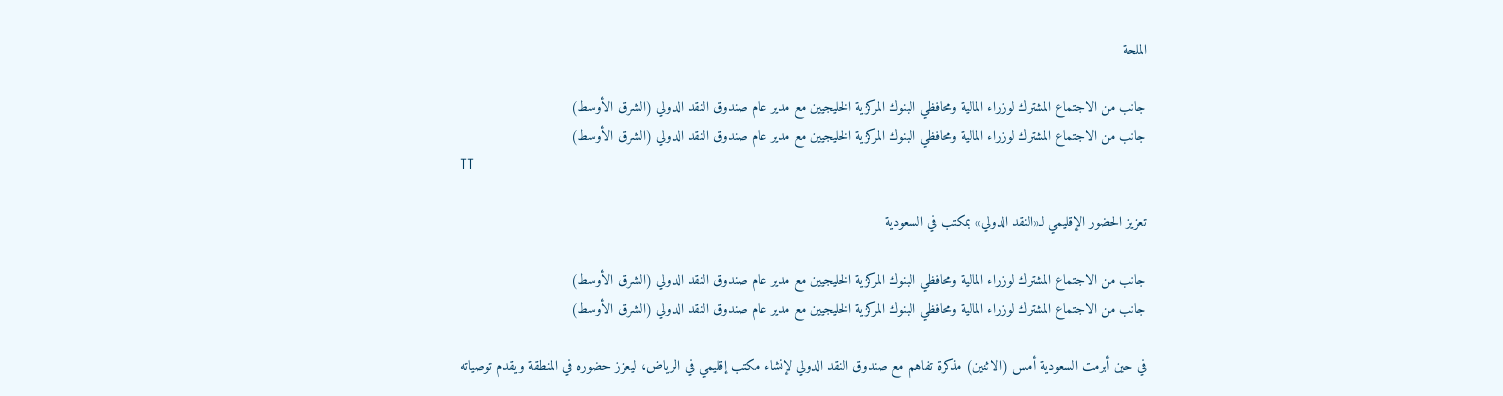الملحة

جانب من الاجتماع المشترك لوزراء المالية ومحافظي البنوك المركزية الخليجيين مع مدير عام صندوق النقد الدولي (الشرق الأوسط)
جانب من الاجتماع المشترك لوزراء المالية ومحافظي البنوك المركزية الخليجيين مع مدير عام صندوق النقد الدولي (الشرق الأوسط)
TT

تعزيز الحضور الإقليمي لـ«النقد الدولي» بمكتب في السعودية

جانب من الاجتماع المشترك لوزراء المالية ومحافظي البنوك المركزية الخليجيين مع مدير عام صندوق النقد الدولي (الشرق الأوسط)
جانب من الاجتماع المشترك لوزراء المالية ومحافظي البنوك المركزية الخليجيين مع مدير عام صندوق النقد الدولي (الشرق الأوسط)

في حين أبرمت السعودية أمس (الاثنين) مذكرة تفاهم مع صندوق النقد الدولي لإنشاء مكتب إقليمي في الرياض، ليعزز حضوره في المنطقة ويقدم توصياته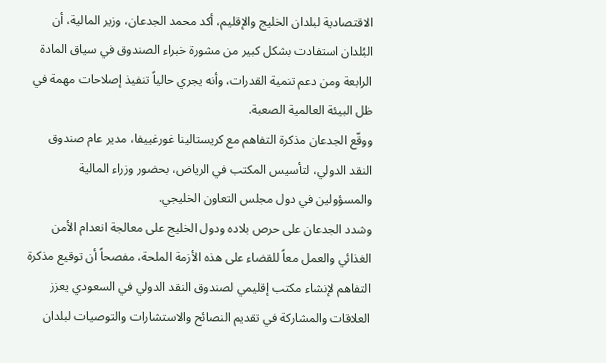الاقتصادية لبلدان الخليج والإقليم، أكد محمد الجدعان، وزير المالية، أن البُلدان استفادت بشكل كبير من مشورة خبراء الصندوق في سياق المادة الرابعة ومن دعم تنمية القدرات، وأنه يجري حالياً تنفيذ إصلاحات مهمة في ظل البيئة العالمية الصعبة.
ووقّع الجدعان مذكرة التفاهم مع كريستالينا غورغييفا، مدير عام صندوق النقد الدولي، لتأسيس المكتب في الرياض، بحضور وزراء المالية والمسؤولين في دول مجلس التعاون الخليجي.
وشدد الجدعان على حرص بلاده ودول الخليج على معالجة انعدام الأمن الغذائي والعمل معاً للقضاء على هذه الأزمة الملحة، مفصحاً أن توقيع مذكرة التفاهم لإنشاء مكتب إقليمي لصندوق النقد الدولي في السعودي يعزز العلاقات والمشاركة في تقديم النصائح والاستشارات والتوصيات لبلدان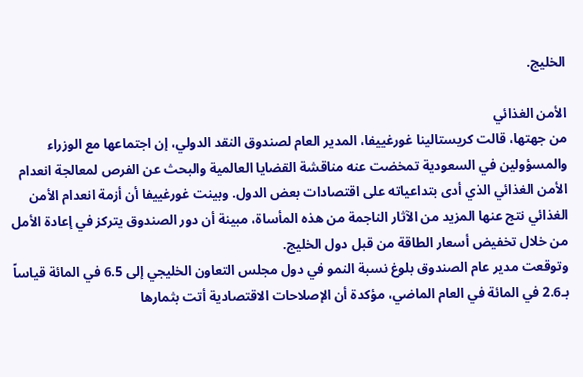الخليج.

الأمن الغذائي
من جهتها، قالت كريستالينا غورغييفا، المدير العام لصندوق النقد الدولي، إن اجتماعها مع الوزراء والمسؤولين في السعودية تمخضت عنه مناقشة القضايا العالمية والبحث عن الفرص لمعالجة انعدام الأمن الغذائي الذي أدى بتداعياته على اقتصادات بعض الدول. وبينت غورغييفا أن أزمة انعدام الأمن الغذائي نتج عنها المزيد من الآثار الناجمة من هذه المأساة، مبينة أن دور الصندوق يتركز في إعادة الأمل من خلال تخفيض أسعار الطاقة من قبل دول الخليج.
وتوقعت مدير عام الصندوق بلوغ نسبة النمو في دول مجلس التعاون الخليجي إلى 6.5 في المائة قياساً بـ2.6 في المائة في العام الماضي، مؤكدة أن الإصلاحات الاقتصادية أتت بثمارها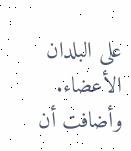على البلدان الأعضاء.
وأضافت أن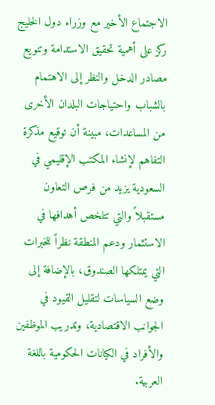الاجتماع الأخير مع وزراء دول الخليج ركز على أهمية تحقيق الاستدامة وتنويع مصادر الدخل والنظر إلى الاهتمام بالشباب واحتياجات البلدان الأخرى من المساعدات، مبينة أن توقيع مذكرة التفاهم لإنشاء المكتب الإقليمي في السعودية يزيد من فرص التعاون مستقبلاً والتي تتلخص أهدافها في الاستثمار ودعم المنطقة نظراً للخبرات التي يمتلكها الصندوق، بالإضافة إلى وضع السياسات لتقليل القيود في الجوانب الاقتصادية، وتدريب الموظفين والأفراد في الكيانات الحكومية باللغة العربية.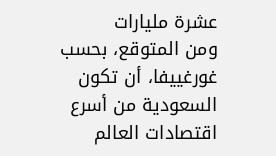عشرة مليارات
ومن المتوقع، بحسب غورغييفا، أن تكون السعودية من أسرع اقتصادات العالم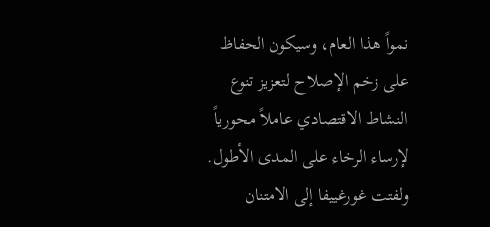نمواً هذا العام، وسيكون الحفاظ على زخم الإصلاح لتعزيز تنوع النشاط الاقتصادي عاملاً محورياً لإرساء الرخاء على المدى الأطول.
ولفتت غورغييفا إلى الامتنان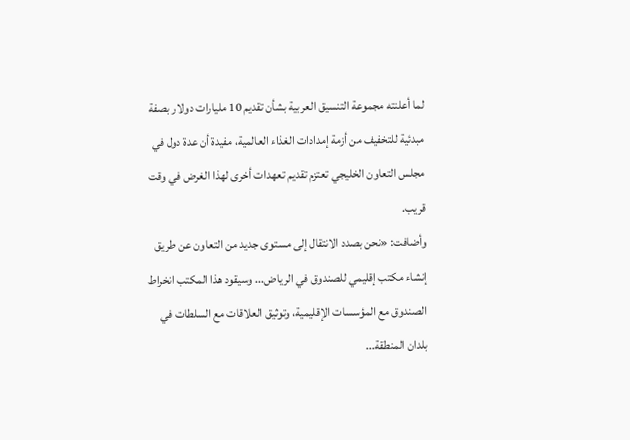لما أعلنته مجموعة التنسيق العربية بشأن تقديم 10 مليارات دولار بصفة مبدئية للتخفيف من أزمة إمدادات الغذاء العالمية، مفيدة أن عدة دول في مجلس التعاون الخليجي تعتزم تقديم تعهدات أخرى لهذا الغرض في وقت قريب.
وأضافت: «نحن بصدد الانتقال إلى مستوى جديد من التعاون عن طريق إنشاء مكتب إقليمي للصندوق في الرياض... وسيقود هذا المكتب انخراط الصندوق مع المؤسسات الإقليمية، وتوثيق العلاقات مع السلطات في بلدان المنطقة...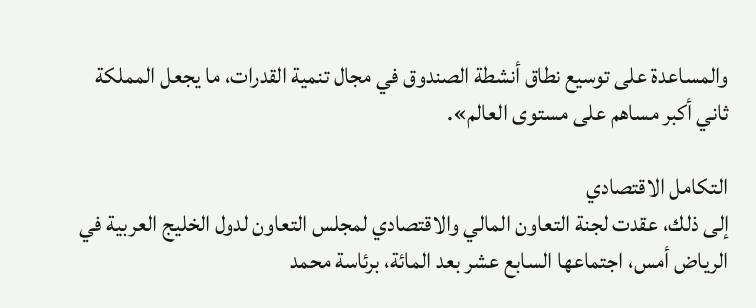والمساعدة على توسيع نطاق أنشطة الصندوق في مجال تنمية القدرات، ما يجعل المملكة ثاني أكبر مساهم على مستوى العالم».

التكامل الاقتصادي
إلى ذلك، عقدت لجنة التعاون المالي والاقتصادي لمجلس التعاون لدول الخليج العربية في الرياض أمس، اجتماعها السابع عشر بعد المائة، برئاسة محمد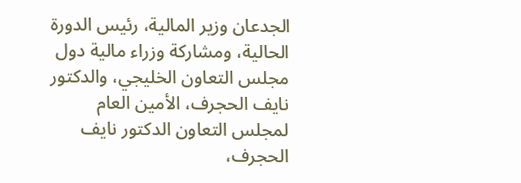الجدعان وزير المالية، رئيس الدورة الحالية، ومشاركة وزراء مالية دول مجلس التعاون الخليجي، والدكتور نايف الحجرف، الأمين العام لمجلس التعاون الدكتور نايف الحجرف،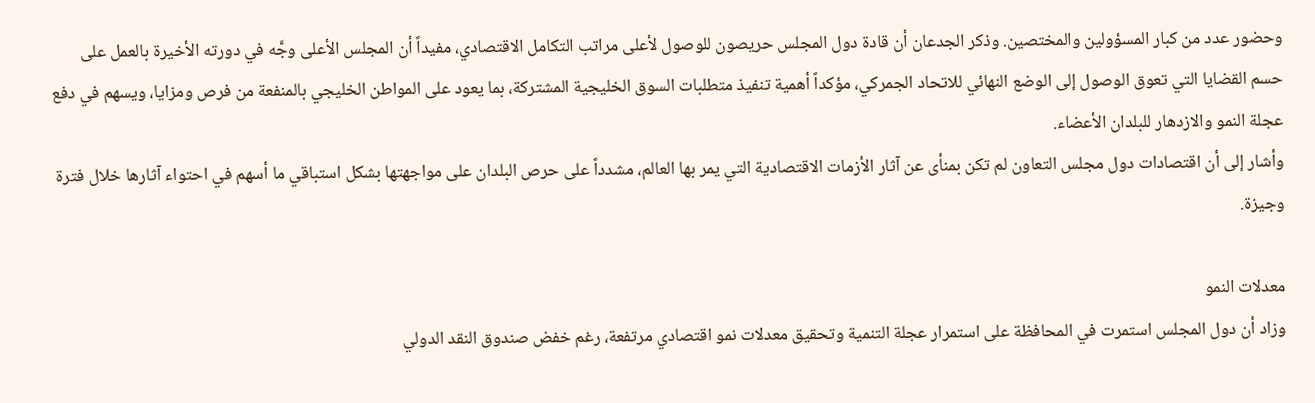وحضور عدد من كبار المسؤولين والمختصين. وذكر الجدعان أن قادة دول المجلس حريصون للوصول لأعلى مراتب التكامل الاقتصادي، مفيداً أن المجلس الأعلى وجَّه في دورته الأخيرة بالعمل على حسم القضايا التي تعوق الوصول إلى الوضع النهائي للاتحاد الجمركي، مؤكداً أهمية تنفيذ متطلبات السوق الخليجية المشتركة، بما يعود على المواطن الخليجي بالمنفعة من فرص ومزايا، ويسهم في دفع عجلة النمو والازدهار للبلدان الأعضاء.
وأشار إلى أن اقتصادات دول مجلس التعاون لم تكن بمنأى عن آثار الأزمات الاقتصادية التي يمر بها العالم، مشدداً على حرص البلدان على مواجهتها بشكل استباقي ما أسهم في احتواء آثارها خلال فترة وجيزة.

معدلات النمو
وزاد أن دول المجلس استمرت في المحافظة على استمرار عجلة التنمية وتحقيق معدلات نمو اقتصادي مرتفعة، رغم خفض صندوق النقد الدولي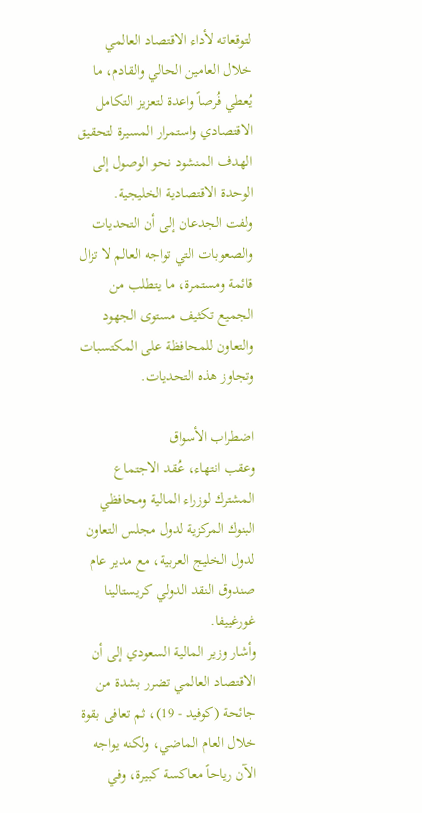لتوقعاته لأداء الاقتصاد العالمي خلال العامين الحالي والقادم، ما يُعطي فُرصاً واعدة لتعزيز التكامل الاقتصادي واستمرار المسيرة لتحقيق الهدف المنشود نحو الوصول إلى الوحدة الاقتصادية الخليجية.
ولفت الجدعان إلى أن التحديات والصعوبات التي تواجه العالم لا تزال قائمة ومستمرة، ما يتطلب من الجميع تكثيف مستوى الجهود والتعاون للمحافظة على المكتسبات وتجاوز هذه التحديات.

اضطراب الأسواق
وعقب انتهاء، عُقد الاجتماع المشترك لوزراء المالية ومحافظي البنوك المركزية لدول مجلس التعاون لدول الخليج العربية، مع مدير عام صندوق النقد الدولي كريستالينا غورغييفا.
وأشار وزير المالية السعودي إلى أن الاقتصاد العالمي تضرر بشدة من جائحة (كوفيد - 19)، ثم تعافى بقوة خلال العام الماضي، ولكنه يواجه الآن رياحاً معاكسة كبيرة، وفي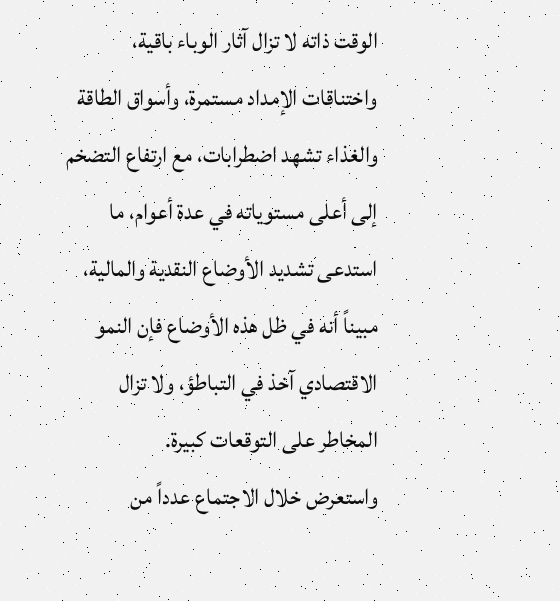الوقت ذاته لا تزال آثار الوباء باقية، واختناقات الإمداد مستمرة، وأسواق الطاقة والغذاء تشهد اضطرابات، مع ارتفاع التضخم إلى أعلى مستوياته في عدة أعوام، ما استدعى تشديد الأوضاع النقدية والمالية، مبيناً أنه في ظل هذه الأوضاع فإن النمو الاقتصادي آخذ في التباطؤ، ولا تزال المخاطر على التوقعات كبيرة.
واستعرض خلال الاجتماع عدداً من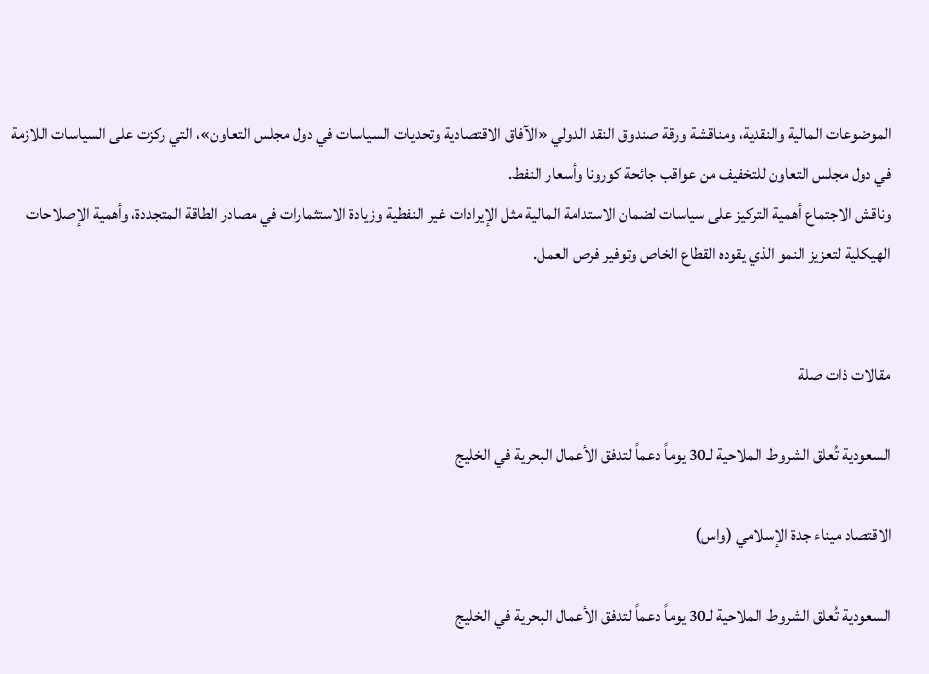الموضوعات المالية والنقدية، ومناقشة ورقة صندوق النقد الدولي «الآفاق الاقتصادية وتحديات السياسات في دول مجلس التعاون»، التي ركزت على السياسات اللازمة في دول مجلس التعاون للتخفيف من عواقب جائحة كورونا وأسعار النفط.
وناقش الاجتماع أهمية التركيز على سياسات لضمان الاستدامة المالية مثل الإيرادات غير النفطية وزيادة الاستثمارات في مصادر الطاقة المتجددة، وأهمية الإصلاحات الهيكلية لتعزيز النمو الذي يقوده القطاع الخاص وتوفير فرص العمل.


مقالات ذات صلة

السعودية تُعلق الشروط الملاحية لـ30 يوماً دعماً لتدفق الأعمال البحرية في الخليج

الاقتصاد ميناء جدة الإسلامي (واس)

السعودية تُعلق الشروط الملاحية لـ30 يوماً دعماً لتدفق الأعمال البحرية في الخليج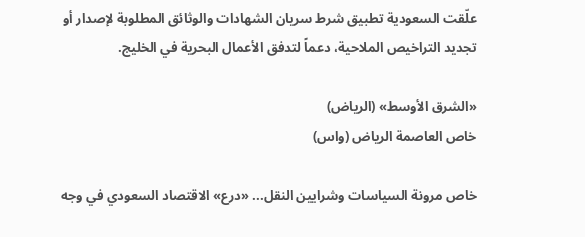علّقت السعودية تطبيق شرط سريان الشهادات والوثائق المطلوبة لإصدار أو تجديد التراخيص الملاحية، دعماً لتدفق الأعمال البحرية في الخليج.

«الشرق الأوسط» (الرياض)
خاص العاصمة الرياض (واس)

خاص مرونة السياسات وشرايين النقل... «درع» الاقتصاد السعودي في وجه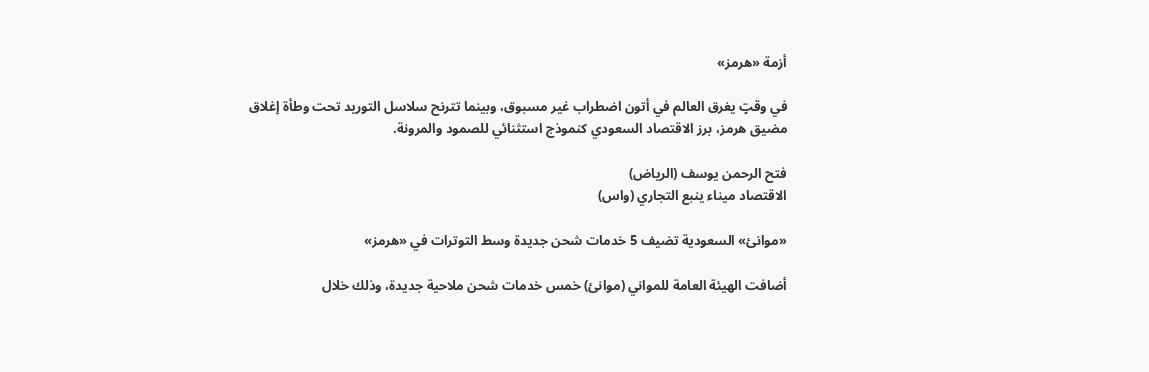أزمة «هرمز»

في وقتٍ يغرق العالم في أتون اضطراب غير مسبوق، وبينما تترنح سلاسل التوريد تحت وطأة إغلاق مضيق هرمز، برز الاقتصاد السعودي كنموذج استثنائي للصمود والمرونة.

فتح الرحمن يوسف (الرياض)
الاقتصاد ميناء ينبع التجاري (واس)

«موانئ» السعودية تضيف 5 خدمات شحن جديدة وسط التوترات في «هرمز»

أضافت الهيئة العامة للمواني (موانئ) خمس خدمات شحن ملاحية جديدة، وذلك خلال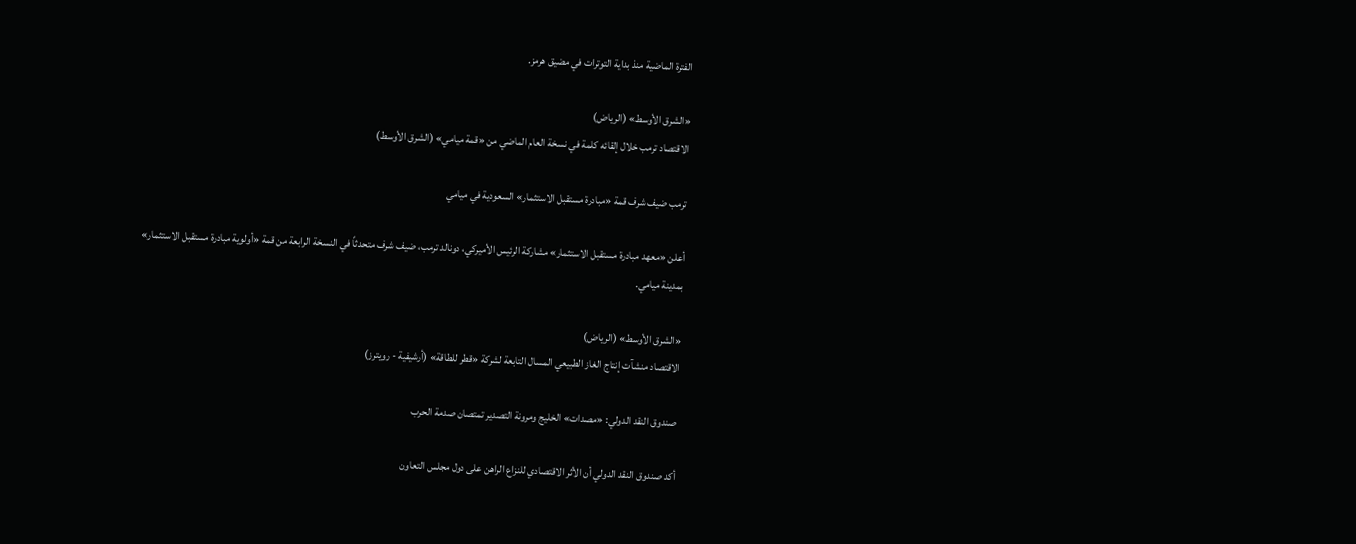الفترة الماضية منذ بداية التوترات في مضيق هرمز.

«الشرق الأوسط» (الرياض)
الاقتصاد ترمب خلال إلقائه كلمة في نسخة العام الماضي من «قمة ميامي» (الشرق الأوسط)

ترمب ضيف شرف قمة «مبادرة مستقبل الاستثمار» السعودية في ميامي

أعلن «معهد مبادرة مستقبل الاستثمار» مشاركة الرئيس الأميركي، دونالد ترمب، ضيف شرف متحدثاً في النسخة الرابعة من قمة «أولوية مبادرة مستقبل الاستثمار» بمدينة ميامي.

«الشرق الأوسط» (الرياض)
الاقتصاد منشآت إنتاج الغاز الطبيعي المسال التابعة لشركة «قطر للطاقة» (أرشيفية - رويترز)

صندوق النقد الدولي: «مصدات» الخليج ومرونة التصدير تمتصان صدمة الحرب

أكد صندوق النقد الدولي أن الأثر الاقتصادي للنزاع الراهن على دول مجلس التعاون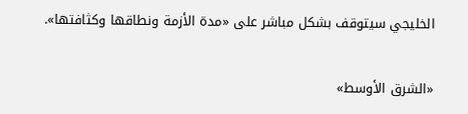الخليجي سيتوقف بشكل مباشر على «مدة الأزمة ونطاقها وكثافتها».

«الشرق الأوسط»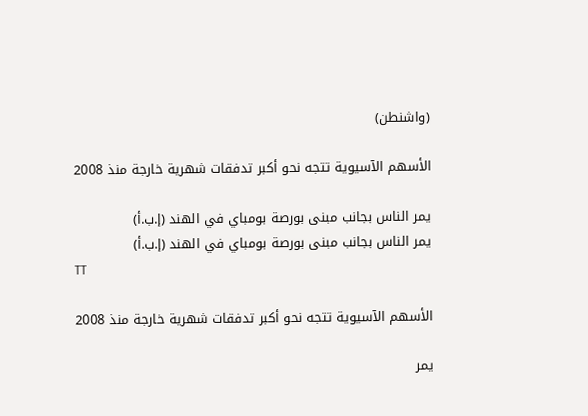(واشنطن)

الأسهم الآسيوية تتجه نحو أكبر تدفقات شهرية خارجة منذ 2008

يمر الناس بجانب مبنى بورصة بومباي في الهند (إ.ب.أ)
يمر الناس بجانب مبنى بورصة بومباي في الهند (إ.ب.أ)
TT

الأسهم الآسيوية تتجه نحو أكبر تدفقات شهرية خارجة منذ 2008

يمر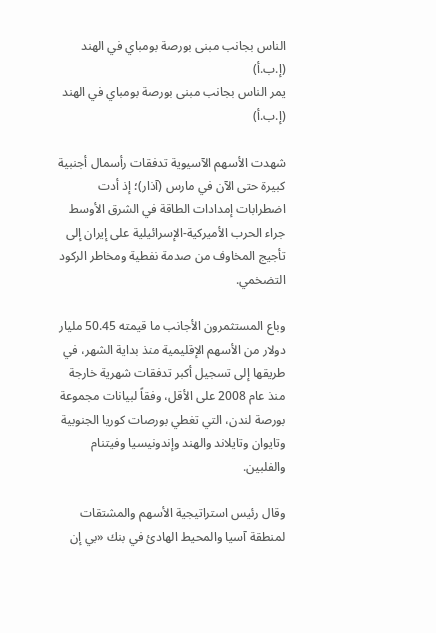الناس بجانب مبنى بورصة بومباي في الهند (إ.ب.أ)
يمر الناس بجانب مبنى بورصة بومباي في الهند (إ.ب.أ)

شهدت الأسهم الآسيوية تدفقات رأسمال أجنبية كبيرة حتى الآن في مارس (آذار)؛ إذ أدت اضطرابات إمدادات الطاقة في الشرق الأوسط جراء الحرب الأميركية-الإسرائيلية على إيران إلى تأجيج المخاوف من صدمة نفطية ومخاطر الركود التضخمي.

وباع المستثمرون الأجانب ما قيمته 50.45 مليار دولار من الأسهم الإقليمية منذ بداية الشهر، في طريقها إلى تسجيل أكبر تدفقات شهرية خارجة منذ عام 2008 على الأقل، وفقاً لبيانات مجموعة بورصة لندن، التي تغطي بورصات كوريا الجنوبية وتايوان وتايلاند والهند وإندونيسيا وفيتنام والفلبين.

وقال رئيس استراتيجية الأسهم والمشتقات لمنطقة آسيا والمحيط الهادئ في بنك «بي إن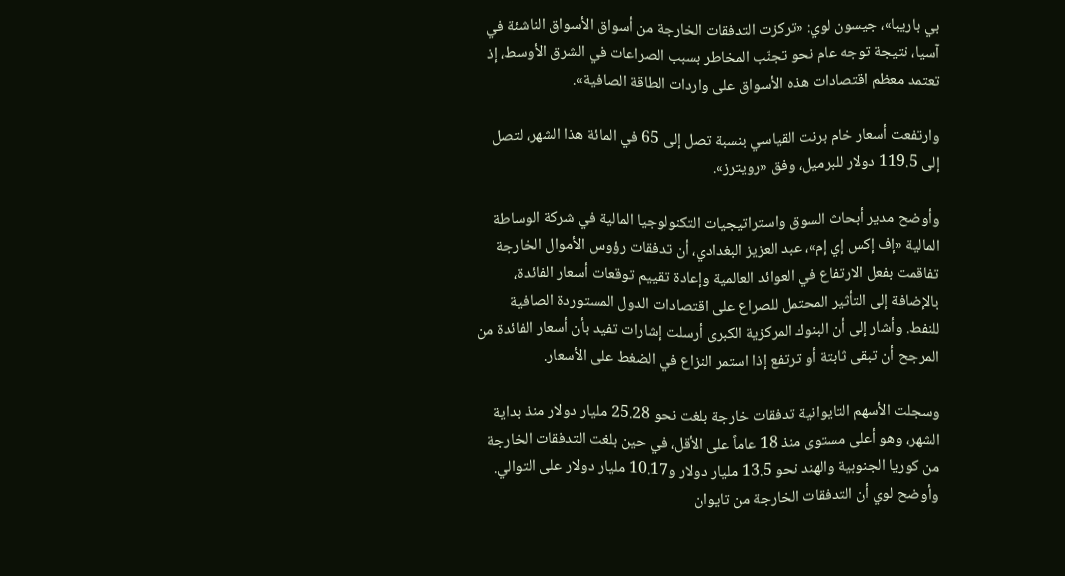بي باريبا»، جيسون لوي: «تركزت التدفقات الخارجة من أسواق الأسواق الناشئة في آسيا، نتيجة توجه عام نحو تجنّب المخاطر بسبب الصراعات في الشرق الأوسط، إذ تعتمد معظم اقتصادات هذه الأسواق على واردات الطاقة الصافية».

وارتفعت أسعار خام برنت القياسي بنسبة تصل إلى 65 في المائة هذا الشهر، لتصل إلى 119.5 دولار للبرميل، وفق «رويترز».

وأوضح مدير أبحاث السوق واستراتيجيات التكنولوجيا المالية في شركة الوساطة المالية «إف إكس إي إم»، عبد العزيز البغدادي، أن تدفقات رؤوس الأموال الخارجة تفاقمت بفعل الارتفاع في العوائد العالمية وإعادة تقييم توقعات أسعار الفائدة، بالإضافة إلى التأثير المحتمل للصراع على اقتصادات الدول المستوردة الصافية للنفط. وأشار إلى أن البنوك المركزية الكبرى أرسلت إشارات تفيد بأن أسعار الفائدة من المرجح أن تبقى ثابتة أو ترتفع إذا استمر النزاع في الضغط على الأسعار.

وسجلت الأسهم التايوانية تدفقات خارجة بلغت نحو 25.28 مليار دولار منذ بداية الشهر، وهو أعلى مستوى منذ 18 عاماً على الأقل، في حين بلغت التدفقات الخارجة من كوريا الجنوبية والهند نحو 13.5 مليار دولار و10.17 مليار دولار على التوالي. وأوضح لوي أن التدفقات الخارجة من تايوان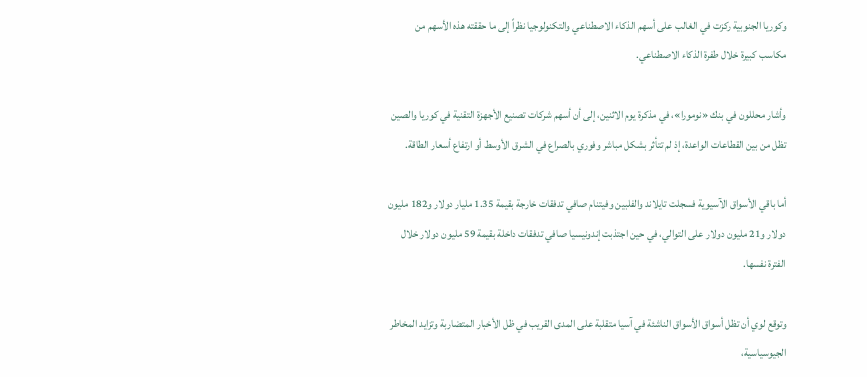وكوريا الجنوبية ركزت في الغالب على أسهم الذكاء الاصطناعي والتكنولوجيا نظراً إلى ما حققته هذه الأسهم من مكاسب كبيرة خلال طفرة الذكاء الاصطناعي.

وأشار محللون في بنك «نومورا»، في مذكرة يوم الاثنين، إلى أن أسهم شركات تصنيع الأجهزة التقنية في كوريا والصين تظل من بين القطاعات الواعدة، إذ لم تتأثر بشكل مباشر وفوري بالصراع في الشرق الأوسط أو ارتفاع أسعار الطاقة.

أما باقي الأسواق الآسيوية فسجلت تايلاند والفلبين وفيتنام صافي تدفقات خارجة بقيمة 1.35 مليار دولار و182 مليون دولار و21 مليون دولار على التوالي، في حين اجتذبت إندونيسيا صافي تدفقات داخلة بقيمة 59 مليون دولار خلال الفترة نفسها.

وتوقع لوي أن تظل أسواق الأسواق الناشئة في آسيا متقلبة على المدى القريب في ظل الأخبار المتضاربة وتزايد المخاطر الجيوسياسية،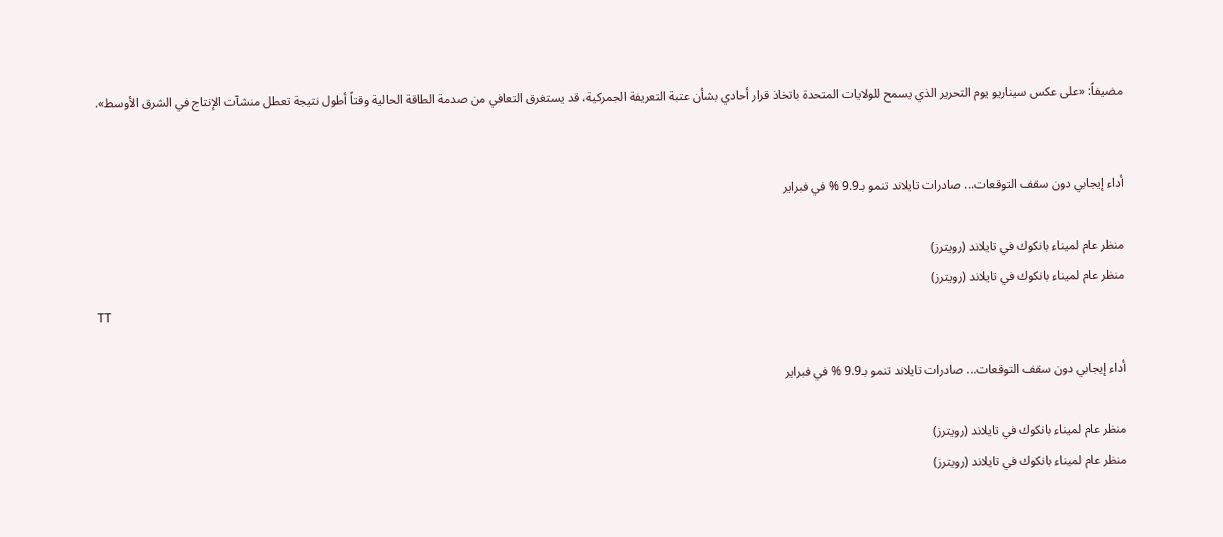مضيفاً: «على عكس سيناريو يوم التحرير الذي يسمح للولايات المتحدة باتخاذ قرار أحادي بشأن عتبة التعريفة الجمركية، قد يستغرق التعافي من صدمة الطاقة الحالية وقتاً أطول نتيجة تعطل منشآت الإنتاج في الشرق الأوسط».


أداء إيجابي دون سقف التوقعات... صادرات تايلاند تنمو بـ9.9 % في فبراير

منظر عام لميناء بانكوك في تايلاند (رويترز)
منظر عام لميناء بانكوك في تايلاند (رويترز)
TT

أداء إيجابي دون سقف التوقعات... صادرات تايلاند تنمو بـ9.9 % في فبراير

منظر عام لميناء بانكوك في تايلاند (رويترز)
منظر عام لميناء بانكوك في تايلاند (رويترز)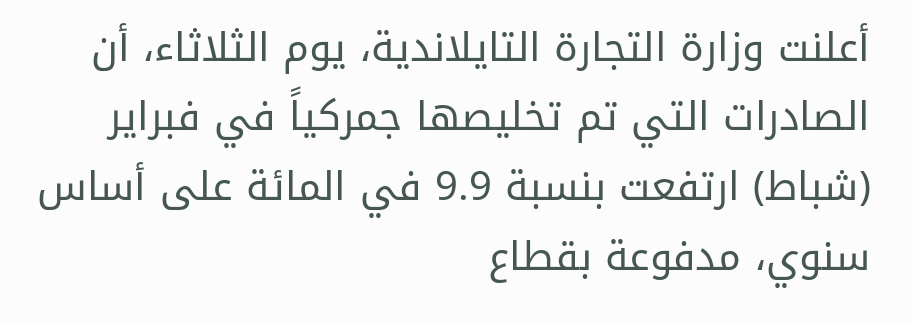أعلنت وزارة التجارة التايلاندية، يوم الثلاثاء، أن الصادرات التي تم تخليصها جمركياً في فبراير (شباط) ارتفعت بنسبة 9.9 في المائة على أساس سنوي، مدفوعة بقطاع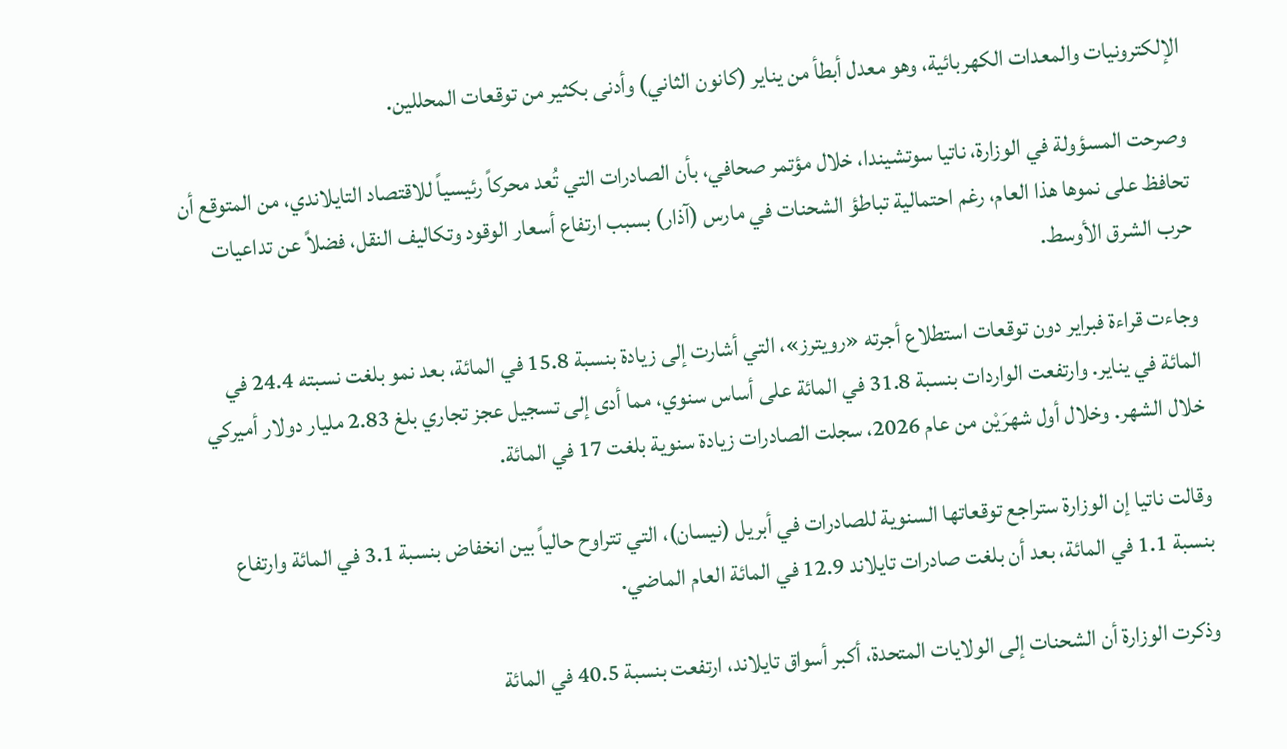الإلكترونيات والمعدات الكهربائية، وهو معدل أبطأ من يناير (كانون الثاني) وأدنى بكثير من توقعات المحللين.

وصرحت المسؤولة في الوزارة، ناتيا سوتشيندا، خلال مؤتمر صحافي، بأن الصادرات التي تُعد محركاً رئيسياً للاقتصاد التايلاندي، من المتوقع أن تحافظ على نموها هذا العام، رغم احتمالية تباطؤ الشحنات في مارس (آذار) بسبب ارتفاع أسعار الوقود وتكاليف النقل، فضلاً عن تداعيات حرب الشرق الأوسط.

وجاءت قراءة فبراير دون توقعات استطلاع أجرته «رويترز»، التي أشارت إلى زيادة بنسبة 15.8 في المائة، بعد نمو بلغت نسبته 24.4 في المائة في يناير. وارتفعت الواردات بنسبة 31.8 في المائة على أساس سنوي، مما أدى إلى تسجيل عجز تجاري بلغ 2.83 مليار دولار أميركي خلال الشهر. وخلال أول شهرَيْن من عام 2026، سجلت الصادرات زيادة سنوية بلغت 17 في المائة.

وقالت ناتيا إن الوزارة ستراجع توقعاتها السنوية للصادرات في أبريل (نيسان)، التي تتراوح حالياً بين انخفاض بنسبة 3.1 في المائة وارتفاع بنسبة 1.1 في المائة، بعد أن بلغت صادرات تايلاند 12.9 في المائة العام الماضي.

وذكرت الوزارة أن الشحنات إلى الولايات المتحدة، أكبر أسواق تايلاند، ارتفعت بنسبة 40.5 في المائة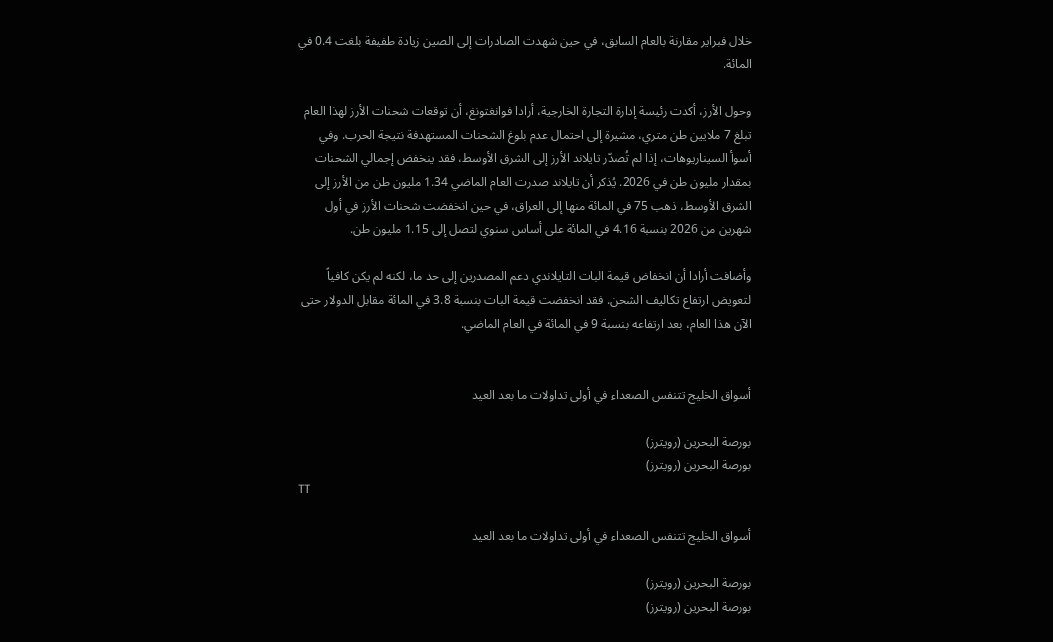خلال فبراير مقارنة بالعام السابق، في حين شهدت الصادرات إلى الصين زيادة طفيفة بلغت 0.4 في المائة.

وحول الأرز، أكدت رئيسة إدارة التجارة الخارجية، أرادا فوانغتونغ، أن توقعات شحنات الأرز لهذا العام تبلغ 7 ملايين طن متري، مشيرة إلى احتمال عدم بلوغ الشحنات المستهدفة نتيجة الحرب. وفي أسوأ السيناريوهات، إذا لم تُصدّر تايلاند الأرز إلى الشرق الأوسط، فقد ينخفض إجمالي الشحنات بمقدار مليون طن في 2026. يُذكر أن تايلاند صدرت العام الماضي 1.34 مليون طن من الأرز إلى الشرق الأوسط، ذهب 75 في المائة منها إلى العراق، في حين انخفضت شحنات الأرز في أول شهرين من 2026 بنسبة 4.16 في المائة على أساس سنوي لتصل إلى 1.15 مليون طن.

وأضافت أرادا أن انخفاض قيمة البات التايلاندي دعم المصدرين إلى حد ما، لكنه لم يكن كافياً لتعويض ارتفاع تكاليف الشحن. فقد انخفضت قيمة البات بنسبة 3.8 في المائة مقابل الدولار حتى الآن هذا العام، بعد ارتفاعه بنسبة 9 في المائة في العام الماضي.


أسواق الخليج تتنفس الصعداء في أولى تداولات ما بعد العيد

بورصة البحرين (رويترز)
بورصة البحرين (رويترز)
TT

أسواق الخليج تتنفس الصعداء في أولى تداولات ما بعد العيد

بورصة البحرين (رويترز)
بورصة البحرين (رويترز)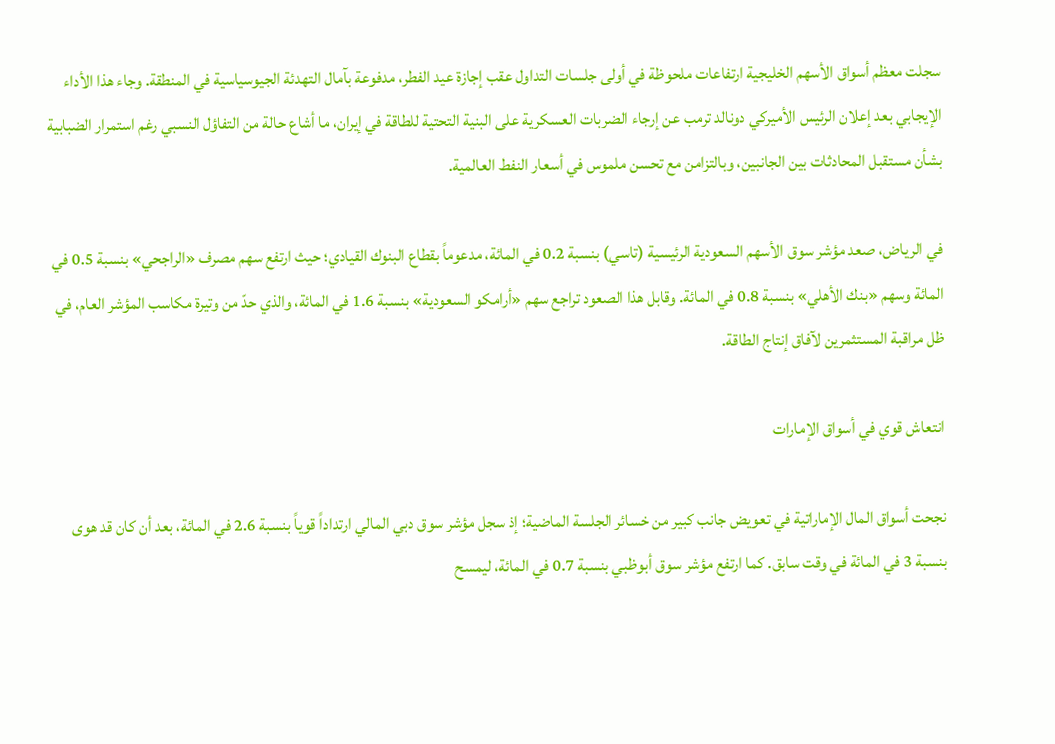سجلت معظم أسواق الأسهم الخليجية ارتفاعات ملحوظة في أولى جلسات التداول عقب إجازة عيد الفطر، مدفوعة بآمال التهدئة الجيوسياسية في المنطقة. وجاء هذا الأداء الإيجابي بعد إعلان الرئيس الأميركي دونالد ترمب عن إرجاء الضربات العسكرية على البنية التحتية للطاقة في إيران، ما أشاع حالة من التفاؤل النسبي رغم استمرار الضبابية بشأن مستقبل المحادثات بين الجانبين، وبالتزامن مع تحسن ملموس في أسعار النفط العالمية.

في الرياض، صعد مؤشر سوق الأسهم السعودية الرئيسية (تاسي) بنسبة 0.2 في المائة، مدعوماً بقطاع البنوك القيادي؛ حيث ارتفع سهم مصرف «الراجحي» بنسبة 0.5 في المائة وسهم «بنك الأهلي» بنسبة 0.8 في المائة. وقابل هذا الصعود تراجع سهم «أرامكو السعودية» بنسبة 1.6 في المائة، والذي حدّ من وتيرة مكاسب المؤشر العام، في ظل مراقبة المستثمرين لآفاق إنتاج الطاقة.

انتعاش قوي في أسواق الإمارات

نجحت أسواق المال الإماراتية في تعويض جانب كبير من خسائر الجلسة الماضية؛ إذ سجل مؤشر سوق دبي المالي ارتداداً قوياً بنسبة 2.6 في المائة، بعد أن كان قد هوى بنسبة 3 في المائة في وقت سابق. كما ارتفع مؤشر سوق أبوظبي بنسبة 0.7 في المائة، ليمسح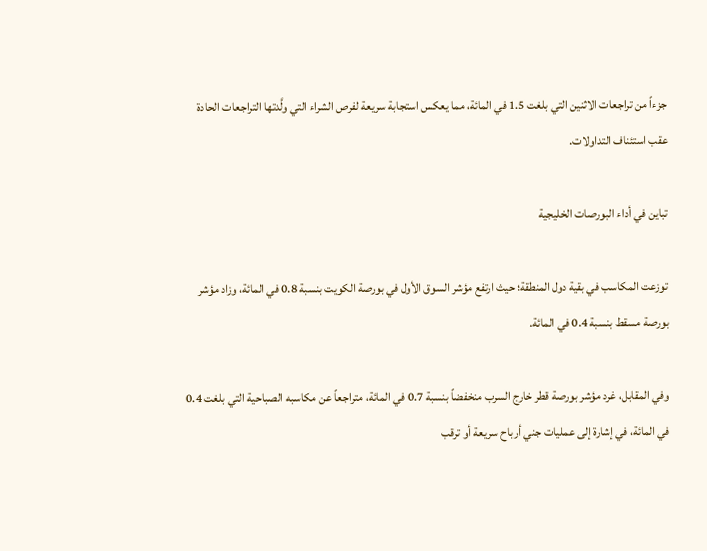جزءاً من تراجعات الاثنين التي بلغت 1.5 في المائة، مما يعكس استجابة سريعة لفرص الشراء التي ولَّدتها التراجعات الحادة عقب استئناف التداولات.

تباين في أداء البورصات الخليجية

توزعت المكاسب في بقية دول المنطقة؛ حيث ارتفع مؤشر السوق الأول في بورصة الكويت بنسبة 0.8 في المائة، وزاد مؤشر بورصة مسقط بنسبة 0.4 في المائة.

وفي المقابل، غرد مؤشر بورصة قطر خارج السرب منخفضاً بنسبة 0.7 في المائة، متراجعاً عن مكاسبه الصباحية التي بلغت 0.4 في المائة، في إشارة إلى عمليات جني أرباح سريعة أو ترقب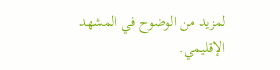لمزيد من الوضوح في المشهد الإقليمي.